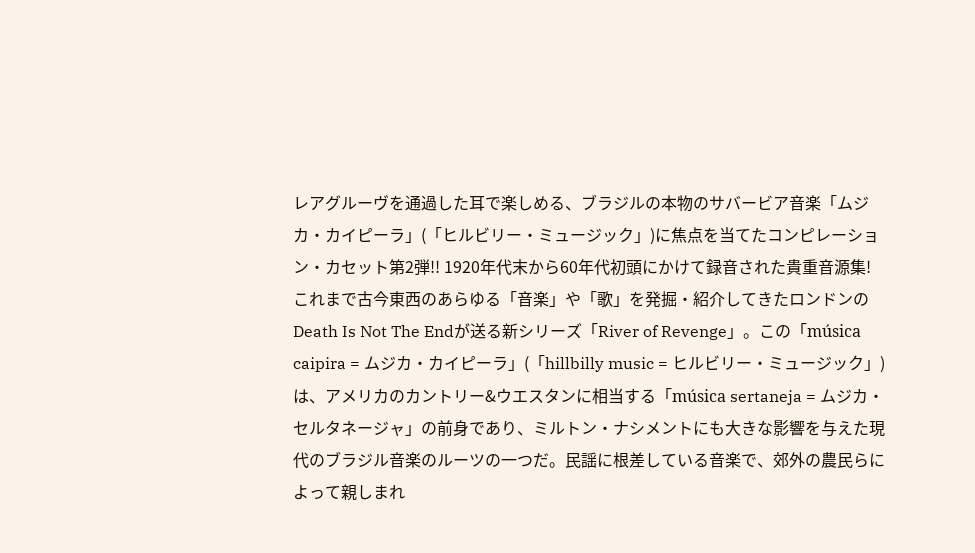レアグルーヴを通過した耳で楽しめる、ブラジルの本物のサバービア音楽「ムジカ・カイピーラ」(「ヒルビリー・ミュージック」)に焦点を当てたコンピレーション・カセット第2弾!! 1920年代末から60年代初頭にかけて録音された貴重音源集!
これまで古今東西のあらゆる「音楽」や「歌」を発掘・紹介してきたロンドンのDeath Is Not The Endが送る新シリーズ「River of Revenge」。この「música caipira = ムジカ・カイピーラ」(「hillbilly music = ヒルビリー・ミュージック」)は、アメリカのカントリー&ウエスタンに相当する「música sertaneja = ムジカ・セルタネージャ」の前身であり、ミルトン・ナシメントにも大きな影響を与えた現代のブラジル音楽のルーツの一つだ。民謡に根差している音楽で、郊外の農民らによって親しまれ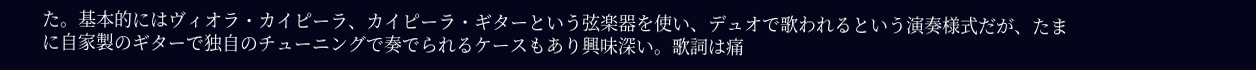た。基本的にはヴィオラ・カイピーラ、カイピーラ・ギターという弦楽器を使い、デュオで歌われるという演奏様式だが、たまに自家製のギターで独自のチューニングで奏でられるケースもあり興味深い。歌詞は痛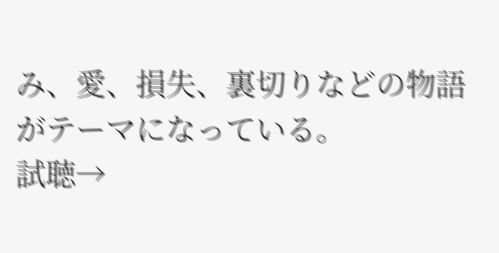み、愛、損失、裏切りなどの物語がテーマになっている。
試聴→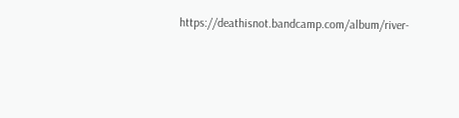https://deathisnot.bandcamp.com/album/river-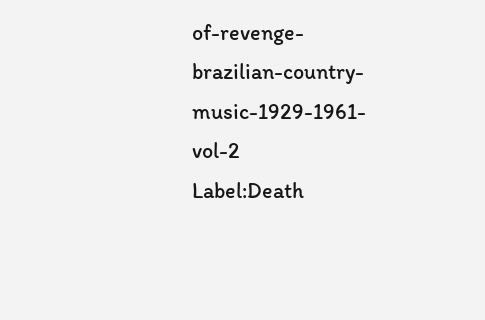of-revenge-brazilian-country-music-1929-1961-vol-2
Label:Death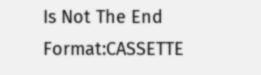Is Not The End
Format:CASSETTE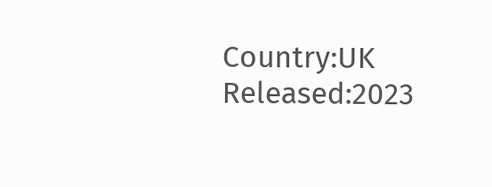Country:UK
Released:2023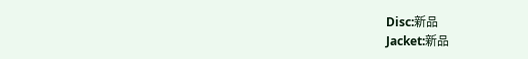Disc:新品
Jacket:新品